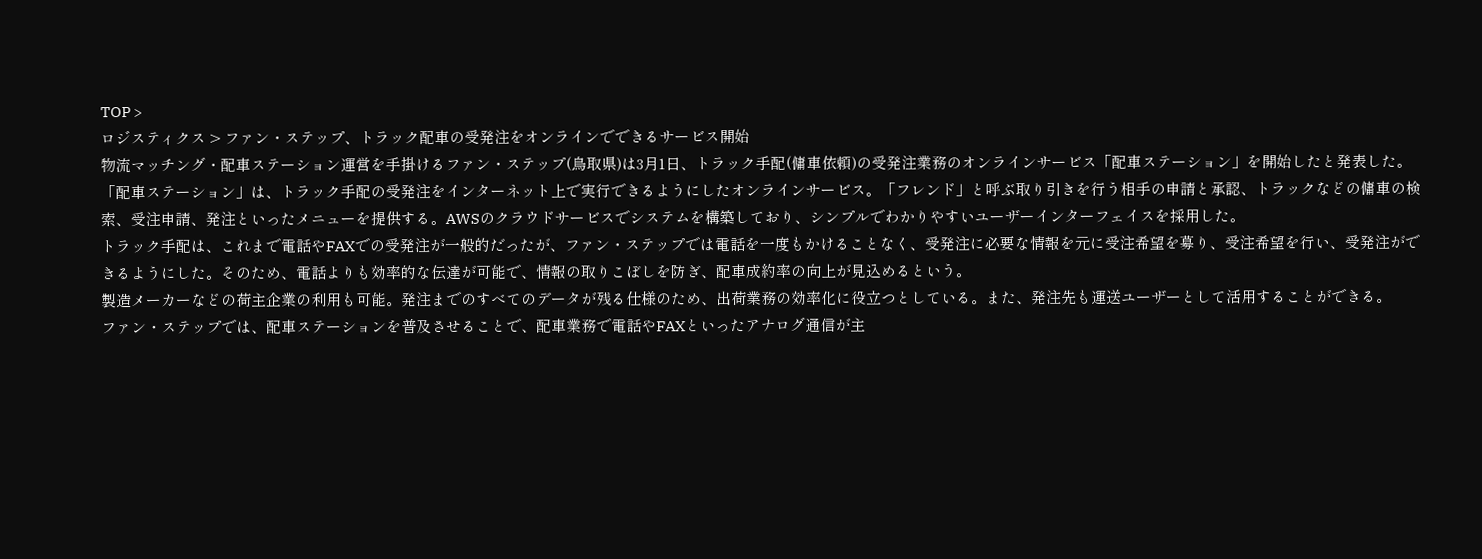TOP >
ロジスティクス > ファン・ステップ、トラック配車の受発注をオンラインでできるサービス開始
物流マッチング・配車ステーション運営を手掛けるファン・ステップ(鳥取県)は3月1日、トラック手配(傭車依頼)の受発注業務のオンラインサービス「配車ステーション」を開始したと発表した。
「配車ステーション」は、トラック手配の受発注をインターネット上で実行できるようにしたオンラインサービス。「フレンド」と呼ぶ取り引きを行う相手の申請と承認、トラックなどの傭車の検索、受注申請、発注といったメニューを提供する。AWSのクラウドサービスでシステムを構築しており、シンプルでわかりやすいユーザーインターフェイスを採用した。
トラック手配は、これまで電話やFAXでの受発注が一般的だったが、ファン・ステップでは電話を一度もかけることなく、受発注に必要な情報を元に受注希望を募り、受注希望を行い、受発注ができるようにした。そのため、電話よりも効率的な伝達が可能で、情報の取りこぼしを防ぎ、配車成約率の向上が見込めるという。
製造メーカーなどの荷主企業の利用も可能。発注までのすべてのデータが残る仕様のため、出荷業務の効率化に役立つとしている。また、発注先も運送ユーザーとして活用することができる。
ファン・ステップでは、配車ステーションを普及させることで、配車業務で電話やFAXといったアナログ通信が主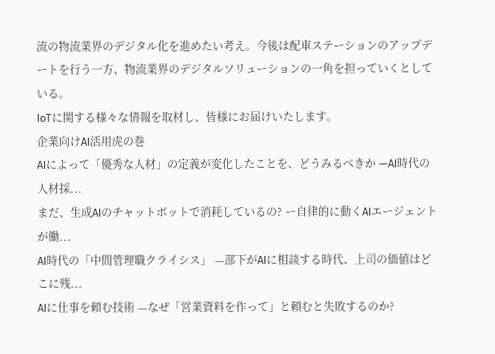流の物流業界のデジタル化を進めたい考え。今後は配車ステーションのアップデートを行う一方、物流業界のデジタルソリューションの一角を担っていくとしている。
IoTに関する様々な情報を取材し、皆様にお届けいたします。
企業向けAI活用虎の巻
AIによって「優秀な人材」の定義が変化したことを、どうみるべきか —AI時代の人材採...
まだ、生成AIのチャットボットで消耗しているの? ー自律的に動くAIエージェントが働...
AI時代の「中間管理職クライシス」 —部下がAIに相談する時代、上司の価値はどこに残...
AIに仕事を頼む技術 —なぜ「営業資料を作って」と頼むと失敗するのか?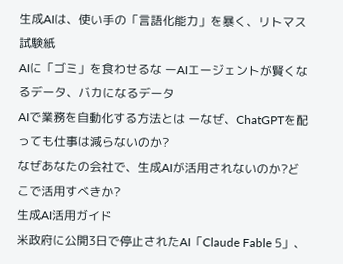生成AIは、使い手の「言語化能力」を暴く、リトマス試験紙
AIに「ゴミ」を食わせるな ーAIエージェントが賢くなるデータ、バカになるデータ
AIで業務を自動化する方法とは ーなぜ、ChatGPTを配っても仕事は減らないのか?
なぜあなたの会社で、生成AIが活用されないのか?どこで活用すべきか?
生成AI活用ガイド
米政府に公開3日で停止されたAI「Claude Fable 5」、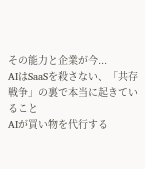その能力と企業が今...
AIはSaaSを殺さない、「共存戦争」の裏で本当に起きていること
AIが買い物を代行する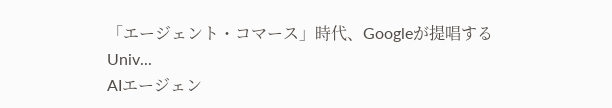「エージェント・コマース」時代、Googleが提唱するUniv...
AIエージェン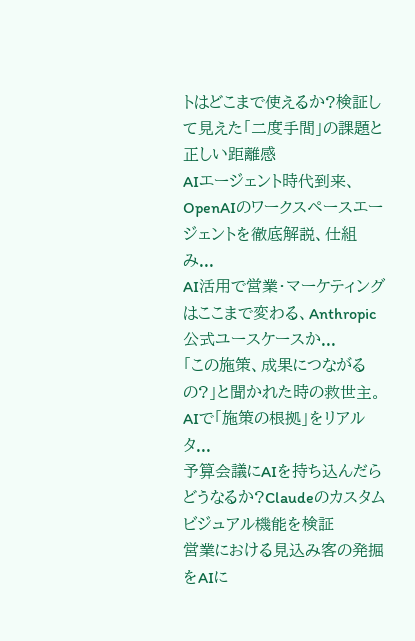トはどこまで使えるか?検証して見えた「二度手間」の課題と正しい距離感
AIエージェント時代到来、OpenAIのワークスペースエージェントを徹底解説、仕組み...
AI活用で営業・マーケティングはここまで変わる、Anthropic公式ユースケースか...
「この施策、成果につながるの?」と聞かれた時の救世主。AIで「施策の根拠」をリアルタ...
予算会議にAIを持ち込んだらどうなるか?Claudeのカスタムビジュアル機能を検証
営業における見込み客の発掘をAIに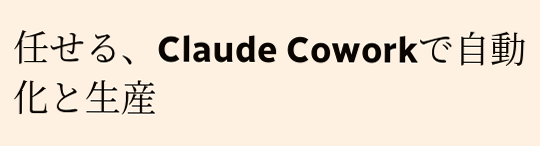任せる、Claude Coworkで自動化と生産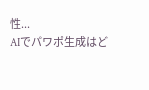性...
AIでパワポ生成はど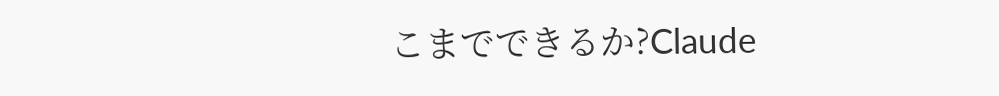こまでできるか?Claude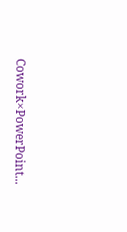Cowork×PowerPoint...